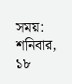সময়: শনিবার, ১৮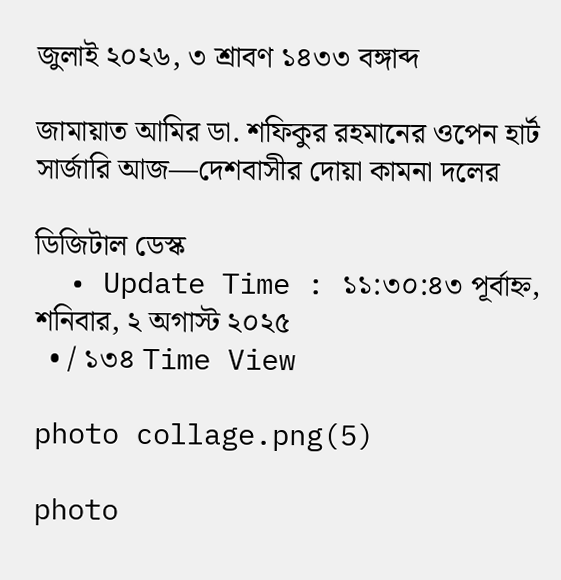জুলাই ২০২৬, ৩ শ্রাবণ ১৪৩৩ বঙ্গাব্দ

জামায়াত আমির ডা. শফিকুর রহমানের ওপেন হার্ট সার্জারি আজ—দেশবাসীর দোয়া কামনা দলের

ডিজিটাল ডেস্ক
  • Update Time : ১১:৩০:৪৩ পূর্বাহ্ন, শনিবার, ২ অগাস্ট ২০২৫
  • / ১৩৪ Time View

photo collage.png(5)

photo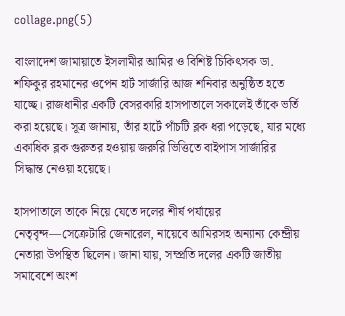collage.png(5)

বাংলাদেশ জামায়াতে ইসলামীর আমির ও বিশিষ্ট চিকিৎসক ডা. শফিকুর রহমানের ওপেন হার্ট সার্জারি আজ শনিবার অনুষ্ঠিত হতে যাচ্ছে। রাজধানীর একটি বেসরকারি হাসপাতালে সকালেই তাঁকে ভর্তি করা হয়েছে। সূত্র জানায়, তাঁর হার্টে পাঁচটি ব্লক ধরা পড়েছে, যার মধ্যে একাধিক ব্লক গুরুতর হওয়ায় জরুরি ভিত্তিতে বাইপাস সার্জারির সিদ্ধান্ত নেওয়া হয়েছে।

হাসপাতালে তাকে নিয়ে যেতে দলের শীর্ষ পর্যায়ের নেতৃবৃন্দ—সেক্রেটারি জেনারেল, নায়েবে আমিরসহ অন্যান্য কেন্দ্রীয় নেতারা উপস্থিত ছিলেন। জানা যায়, সম্প্রতি দলের একটি জাতীয় সমাবেশে অংশ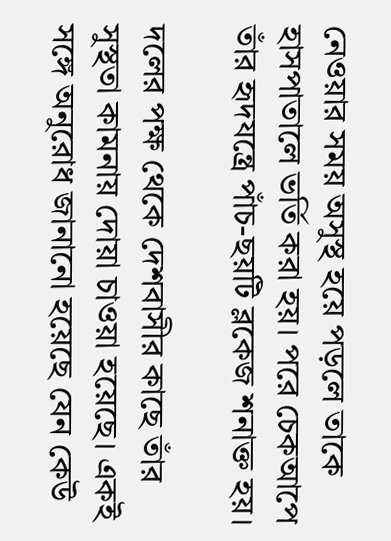নেওয়ার সময় অসুস্থ হয়ে পড়লে তাকে হাসপাতালে ভর্তি করা হয়। পরে চেকআপে তাঁর হৃদযন্ত্রে পাঁচ-ছয়টি ব্লকেজ শনাক্ত হয়।

দলের পক্ষ থেকে দেশবাসীর কাছে তাঁর সুস্থতা কামনায় দোয়া চাওয়া হয়েছে। একই সঙ্গে অনুরোধ জানানো হয়েছে যেন কেউ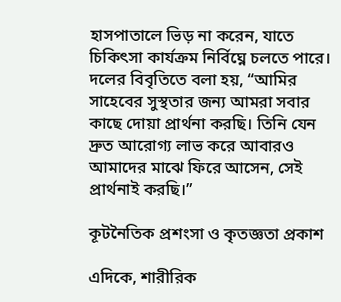হাসপাতালে ভিড় না করেন, যাতে চিকিৎসা কার্যক্রম নির্বিঘ্নে চলতে পারে। দলের বিবৃতিতে বলা হয়, “আমির সাহেবের সুস্থতার জন্য আমরা সবার কাছে দোয়া প্রার্থনা করছি। তিনি যেন দ্রুত আরোগ্য লাভ করে আবারও আমাদের মাঝে ফিরে আসেন, সেই প্রার্থনাই করছি।”

কূটনৈতিক প্রশংসা ও কৃতজ্ঞতা প্রকাশ

এদিকে, শারীরিক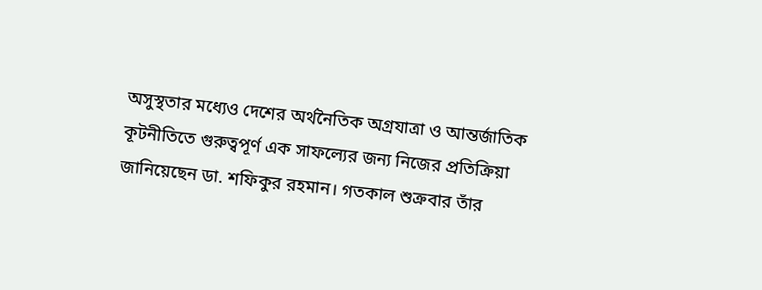অসুস্থতার মধ্যেও দেশের অর্থনৈতিক অগ্রযাত্রা ও আন্তর্জাতিক কূটনীতিতে গুরুত্বপূর্ণ এক সাফল্যের জন্য নিজের প্রতিক্রিয়া জানিয়েছেন ডা. শফিকুর রহমান। গতকাল শুক্রবার তাঁর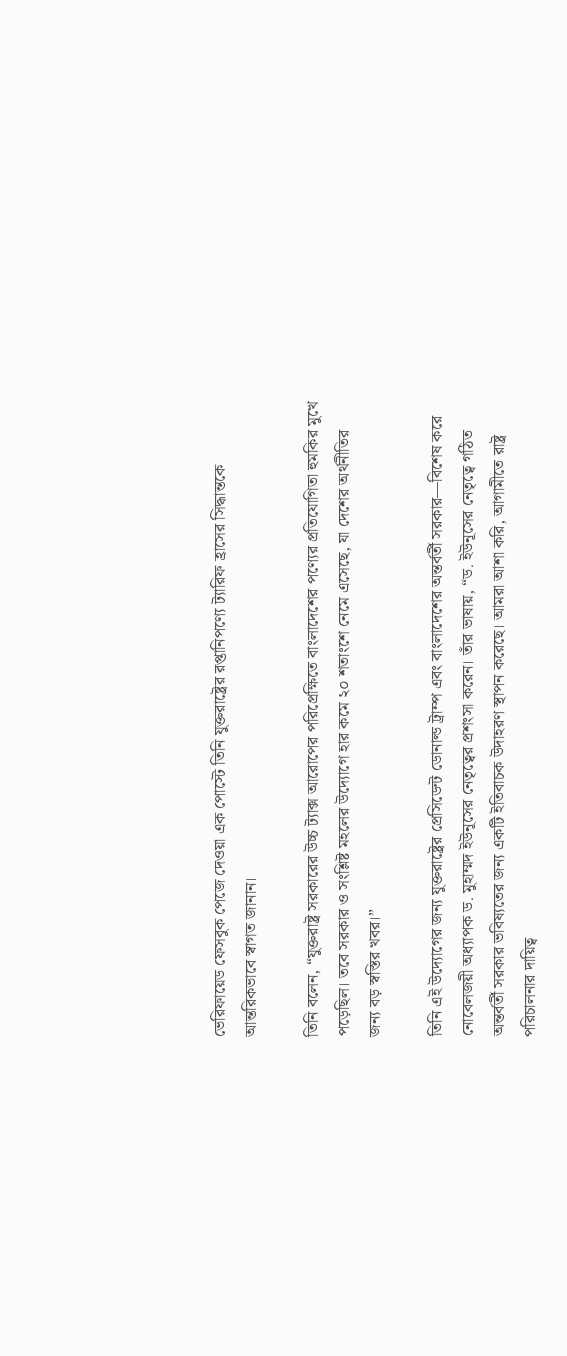ভেরিফায়েড ফেসবুক পেজে দেওয়া এক পোস্টে তিনি যুক্তরাষ্ট্রের রপ্তানিপণ্যে ট্যারিফ হ্রাসের সিদ্ধান্তকে আন্তরিকভাবে স্বাগত জানান।

তিনি বলেন, “যুক্তরাষ্ট্র সরকারের উচ্চ ট্যাক্স আরোপের পরিপ্রেক্ষিতে বাংলাদেশের পণ্যের প্রতিযোগিতা হুমকির মুখে পড়েছিল। তবে সরকার ও সংশ্লিষ্ট মহলের উদ্যোগে হার কমে ২০ শতাংশে নেমে এসেছে, যা দেশের অর্থনীতির জন্য বড় স্বস্তির খবর।”

তিনি এই উদ্যোগের জন্য যুক্তরাষ্ট্রের প্রেসিডেন্ট ডোনাল্ড ট্রাম্প এবং বাংলাদেশের অন্তর্বর্তী সরকার—বিশেষ করে নোবেলজয়ী অধ্যাপক ড. মুহাম্মদ ইউনূসের নেতৃত্বের প্রশংসা করেন। তাঁর ভাষায়, “ড. ইউনূসের নেতৃত্বে গঠিত অন্তর্বর্তী সরকার ভবিষ্যতের জন্য একটি ইতিবাচক উদাহরণ স্থাপন করেছে। আমরা আশা করি, আগামীতে রাষ্ট্র পরিচালনার দায়িত্ব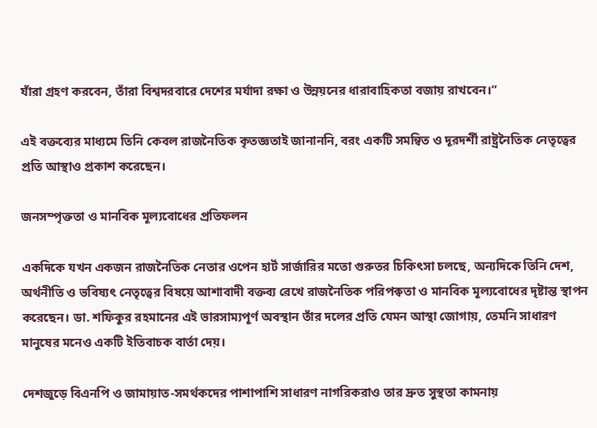যাঁরা গ্রহণ করবেন, তাঁরা বিশ্বদরবারে দেশের মর্যাদা রক্ষা ও উন্নয়নের ধারাবাহিকতা বজায় রাখবেন।”

এই বক্তব্যের মাধ্যমে তিনি কেবল রাজনৈতিক কৃতজ্ঞতাই জানাননি, বরং একটি সমন্বিত ও দূরদর্শী রাষ্ট্রনৈতিক নেতৃত্বের প্রতি আস্থাও প্রকাশ করেছেন।

জনসম্পৃক্ততা ও মানবিক মূল্যবোধের প্রতিফলন

একদিকে যখন একজন রাজনৈতিক নেতার ওপেন হার্ট সার্জারির মতো গুরুতর চিকিৎসা চলছে, অন্যদিকে তিনি দেশ, অর্থনীতি ও ভবিষ্যৎ নেতৃত্বের বিষয়ে আশাবাদী বক্তব্য রেখে রাজনৈতিক পরিপক্বতা ও মানবিক মূল্যবোধের দৃষ্টান্ত স্থাপন করেছেন। ডা. শফিকুর রহমানের এই ভারসাম্যপূর্ণ অবস্থান তাঁর দলের প্রতি যেমন আস্থা জোগায়, তেমনি সাধারণ মানুষের মনেও একটি ইতিবাচক বার্তা দেয়।

দেশজুড়ে বিএনপি ও জামায়াত-সমর্থকদের পাশাপাশি সাধারণ নাগরিকরাও তার দ্রুত সুস্থতা কামনায়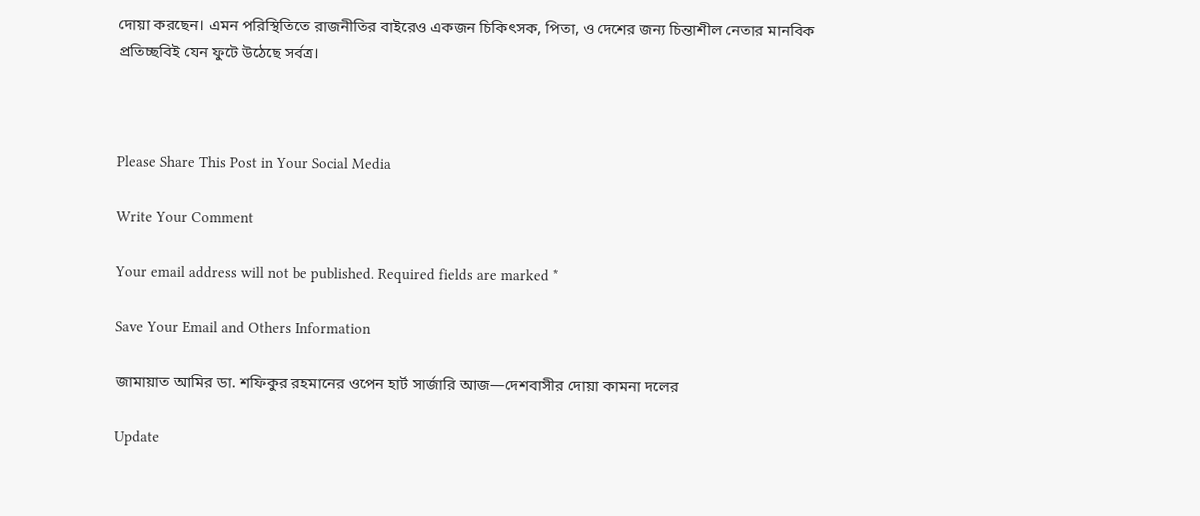দোয়া করছেন। এমন পরিস্থিতিতে রাজনীতির বাইরেও একজন চিকিৎসক, পিতা, ও দেশের জন্য চিন্তাশীল নেতার মানবিক প্রতিচ্ছবিই যেন ফুটে উঠেছে সর্বত্র।



Please Share This Post in Your Social Media

Write Your Comment

Your email address will not be published. Required fields are marked *

Save Your Email and Others Information

জামায়াত আমির ডা. শফিকুর রহমানের ওপেন হার্ট সার্জারি আজ—দেশবাসীর দোয়া কামনা দলের

Update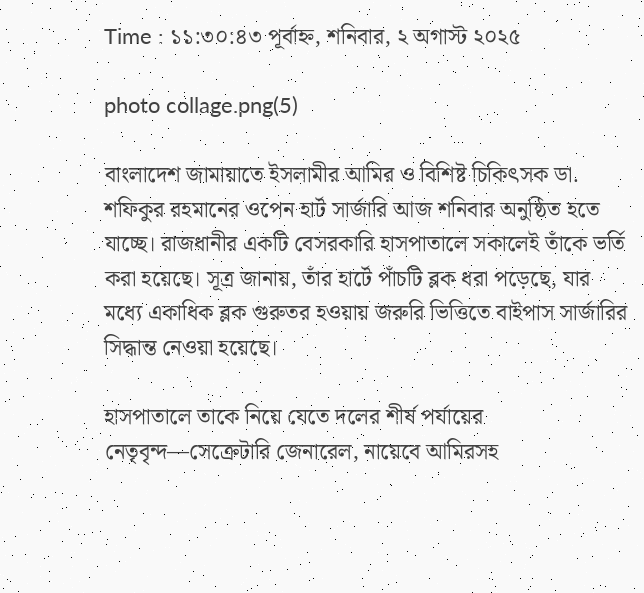Time : ১১:৩০:৪৩ পূর্বাহ্ন, শনিবার, ২ অগাস্ট ২০২৫

photo collage.png(5)

বাংলাদেশ জামায়াতে ইসলামীর আমির ও বিশিষ্ট চিকিৎসক ডা. শফিকুর রহমানের ওপেন হার্ট সার্জারি আজ শনিবার অনুষ্ঠিত হতে যাচ্ছে। রাজধানীর একটি বেসরকারি হাসপাতালে সকালেই তাঁকে ভর্তি করা হয়েছে। সূত্র জানায়, তাঁর হার্টে পাঁচটি ব্লক ধরা পড়েছে, যার মধ্যে একাধিক ব্লক গুরুতর হওয়ায় জরুরি ভিত্তিতে বাইপাস সার্জারির সিদ্ধান্ত নেওয়া হয়েছে।

হাসপাতালে তাকে নিয়ে যেতে দলের শীর্ষ পর্যায়ের নেতৃবৃন্দ—সেক্রেটারি জেনারেল, নায়েবে আমিরসহ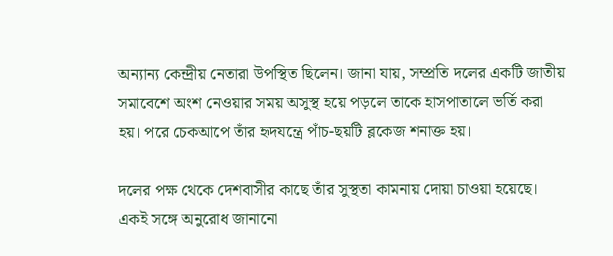অন্যান্য কেন্দ্রীয় নেতারা উপস্থিত ছিলেন। জানা যায়, সম্প্রতি দলের একটি জাতীয় সমাবেশে অংশ নেওয়ার সময় অসুস্থ হয়ে পড়লে তাকে হাসপাতালে ভর্তি করা হয়। পরে চেকআপে তাঁর হৃদযন্ত্রে পাঁচ-ছয়টি ব্লকেজ শনাক্ত হয়।

দলের পক্ষ থেকে দেশবাসীর কাছে তাঁর সুস্থতা কামনায় দোয়া চাওয়া হয়েছে। একই সঙ্গে অনুরোধ জানানো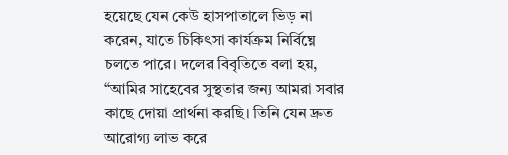হয়েছে যেন কেউ হাসপাতালে ভিড় না করেন, যাতে চিকিৎসা কার্যক্রম নির্বিঘ্নে চলতে পারে। দলের বিবৃতিতে বলা হয়, “আমির সাহেবের সুস্থতার জন্য আমরা সবার কাছে দোয়া প্রার্থনা করছি। তিনি যেন দ্রুত আরোগ্য লাভ করে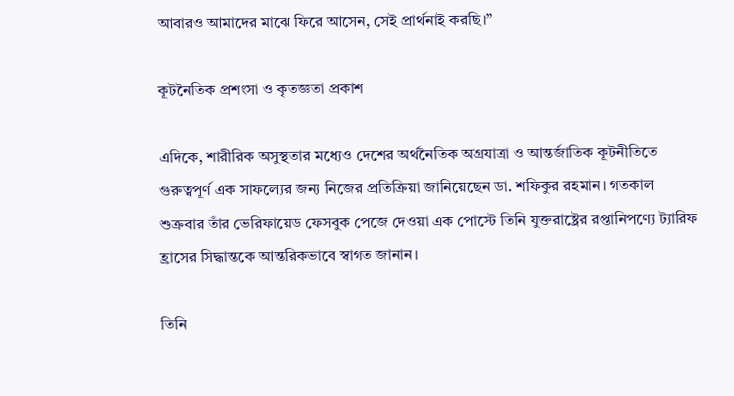আবারও আমাদের মাঝে ফিরে আসেন, সেই প্রার্থনাই করছি।”

কূটনৈতিক প্রশংসা ও কৃতজ্ঞতা প্রকাশ

এদিকে, শারীরিক অসুস্থতার মধ্যেও দেশের অর্থনৈতিক অগ্রযাত্রা ও আন্তর্জাতিক কূটনীতিতে গুরুত্বপূর্ণ এক সাফল্যের জন্য নিজের প্রতিক্রিয়া জানিয়েছেন ডা. শফিকুর রহমান। গতকাল শুক্রবার তাঁর ভেরিফায়েড ফেসবুক পেজে দেওয়া এক পোস্টে তিনি যুক্তরাষ্ট্রের রপ্তানিপণ্যে ট্যারিফ হ্রাসের সিদ্ধান্তকে আন্তরিকভাবে স্বাগত জানান।

তিনি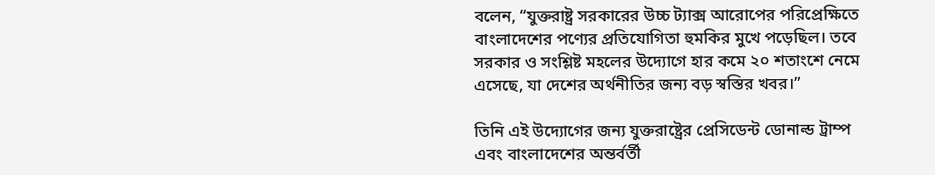বলেন, “যুক্তরাষ্ট্র সরকারের উচ্চ ট্যাক্স আরোপের পরিপ্রেক্ষিতে বাংলাদেশের পণ্যের প্রতিযোগিতা হুমকির মুখে পড়েছিল। তবে সরকার ও সংশ্লিষ্ট মহলের উদ্যোগে হার কমে ২০ শতাংশে নেমে এসেছে, যা দেশের অর্থনীতির জন্য বড় স্বস্তির খবর।”

তিনি এই উদ্যোগের জন্য যুক্তরাষ্ট্রের প্রেসিডেন্ট ডোনাল্ড ট্রাম্প এবং বাংলাদেশের অন্তর্বর্তী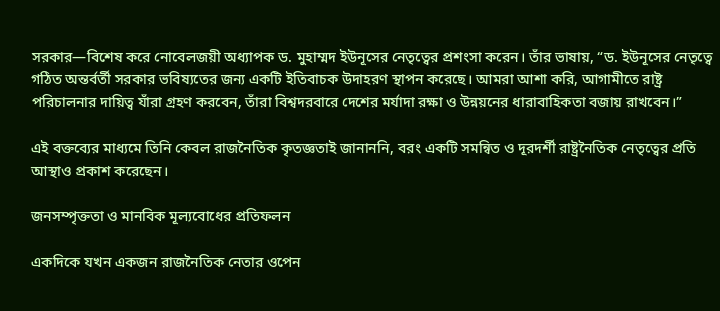সরকার—বিশেষ করে নোবেলজয়ী অধ্যাপক ড. মুহাম্মদ ইউনূসের নেতৃত্বের প্রশংসা করেন। তাঁর ভাষায়, “ড. ইউনূসের নেতৃত্বে গঠিত অন্তর্বর্তী সরকার ভবিষ্যতের জন্য একটি ইতিবাচক উদাহরণ স্থাপন করেছে। আমরা আশা করি, আগামীতে রাষ্ট্র পরিচালনার দায়িত্ব যাঁরা গ্রহণ করবেন, তাঁরা বিশ্বদরবারে দেশের মর্যাদা রক্ষা ও উন্নয়নের ধারাবাহিকতা বজায় রাখবেন।”

এই বক্তব্যের মাধ্যমে তিনি কেবল রাজনৈতিক কৃতজ্ঞতাই জানাননি, বরং একটি সমন্বিত ও দূরদর্শী রাষ্ট্রনৈতিক নেতৃত্বের প্রতি আস্থাও প্রকাশ করেছেন।

জনসম্পৃক্ততা ও মানবিক মূল্যবোধের প্রতিফলন

একদিকে যখন একজন রাজনৈতিক নেতার ওপেন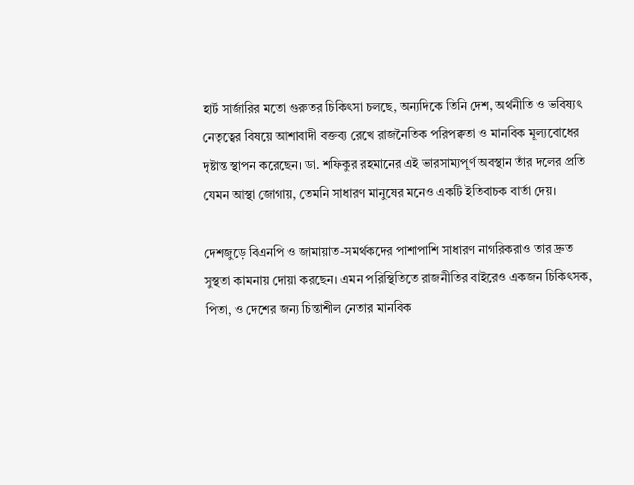হার্ট সার্জারির মতো গুরুতর চিকিৎসা চলছে, অন্যদিকে তিনি দেশ, অর্থনীতি ও ভবিষ্যৎ নেতৃত্বের বিষয়ে আশাবাদী বক্তব্য রেখে রাজনৈতিক পরিপক্বতা ও মানবিক মূল্যবোধের দৃষ্টান্ত স্থাপন করেছেন। ডা. শফিকুর রহমানের এই ভারসাম্যপূর্ণ অবস্থান তাঁর দলের প্রতি যেমন আস্থা জোগায়, তেমনি সাধারণ মানুষের মনেও একটি ইতিবাচক বার্তা দেয়।

দেশজুড়ে বিএনপি ও জামায়াত-সমর্থকদের পাশাপাশি সাধারণ নাগরিকরাও তার দ্রুত সুস্থতা কামনায় দোয়া করছেন। এমন পরিস্থিতিতে রাজনীতির বাইরেও একজন চিকিৎসক, পিতা, ও দেশের জন্য চিন্তাশীল নেতার মানবিক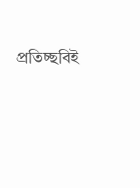প্রতিচ্ছবিই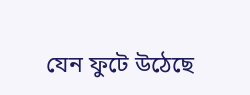যেন ফুটে উঠেছে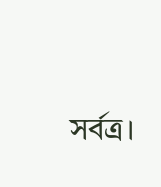সর্বত্র।